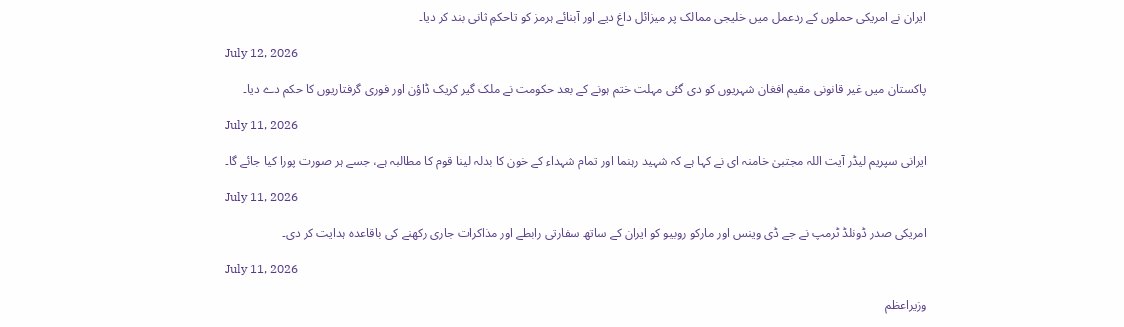ایران نے امریکی حملوں کے ردعمل میں خلیجی ممالک پر میزائل داغ دیے اور آبنائے ہرمز کو تاحکمِ ثانی بند کر دیا۔

July 12, 2026

پاکستان میں غیر قانونی مقیم افغان شہریوں کو دی گئی مہلت ختم ہونے کے بعد حکومت نے ملک گیر کریک ڈاؤن اور فوری گرفتاریوں کا حکم دے دیا۔

July 11, 2026

ایرانی سپریم لیڈر آیت اللہ مجتبیٰ خامنہ ای نے کہا ہے کہ شہید رہنما اور تمام شہداء کے خون کا بدلہ لینا قوم کا مطالبہ ہے، جسے ہر صورت پورا کیا جائے گا۔

July 11, 2026

امریکی صدر ڈونلڈ ٹرمپ نے جے ڈی وینس اور مارکو روبیو کو ایران کے ساتھ سفارتی رابطے اور مذاکرات جاری رکھنے کی باقاعدہ ہدایت کر دی۔

July 11, 2026

وزیراعظم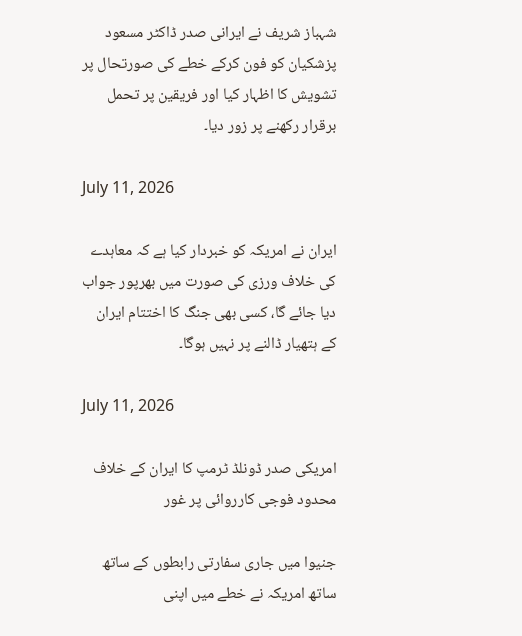شہباز شریف نے ایرانی صدر ڈاکٹر مسعود پزشکیان کو فون کرکے خطے کی صورتحال پر تشویش کا اظہار کیا اور فریقین پر تحمل برقرار رکھنے پر زور دیا۔

July 11, 2026

ایران نے امریکہ کو خبردار کیا ہے کہ معاہدے کی خلاف ورزی کی صورت میں بھرپور جواب دیا جائے گا، کسی بھی جنگ کا اختتام ایران کے ہتھیار ڈالنے پر نہیں ہوگا۔

July 11, 2026

امریکی صدر ڈونلڈ ٹرمپ کا ایران کے خلاف محدود فوجی کارروائی پر غور

جنیوا میں جاری سفارتی رابطوں کے ساتھ ساتھ امریکہ نے خطے میں اپنی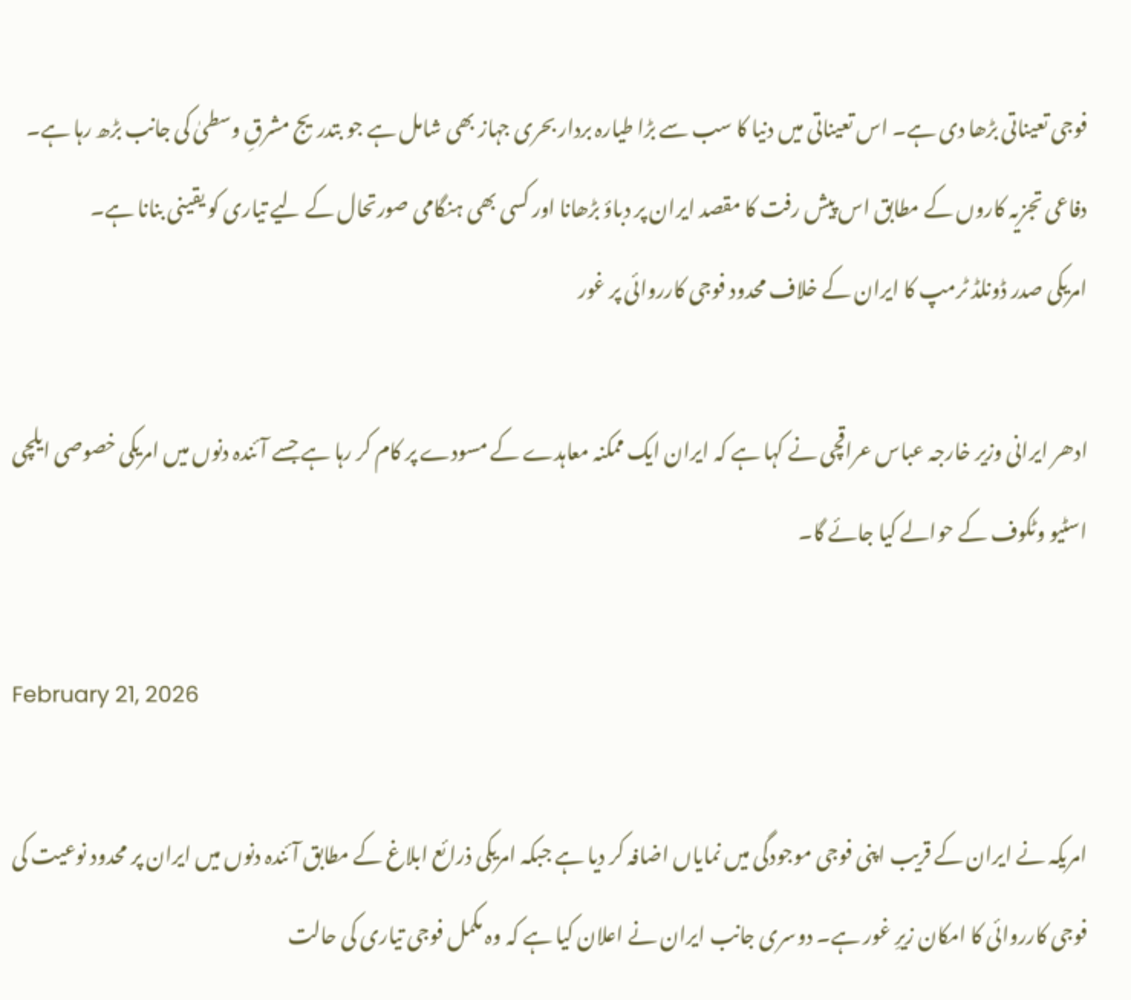فوجی تعیناتی بڑھا دی ہے۔ اس تعیناتی میں دنیا کا سب سے بڑا طیارہ بردار بحری جہاز بھی شامل ہے جو بتدریج مشرقِ وسطیٰ کی جانب بڑھ رہا ہے۔ دفاعی تجزیہ کاروں کے مطابق اس پیش رفت کا مقصد ایران پر دباؤ بڑھانا اور کسی بھی ہنگامی صورتحال کے لیے تیاری کو یقینی بنانا ہے۔
امریکی صدر ڈونلڈ ٹرمپ کا ایران کے خلاف محدود فوجی کارروائی پر غور

ادھر ایرانی وزیر خارجہ عباس عراقچی نے کہا ہے کہ ایران ایک ممکنہ معاہدے کے مسودے پر کام کر رہا ہے جسے آئندہ دنوں میں امریکی خصوصی ایلچی اسٹیو وٹکوف کے حوالے کیا جائے گا۔

February 21, 2026

امریکہ نے ایران کے قریب اپنی فوجی موجودگی میں نمایاں اضافہ کر دیا ہے جبکہ امریکی ذرائع ابلاغ کے مطابق آئندہ دنوں میں ایران پر محدود نوعیت کی فوجی کارروائی کا امکان زیرِ غور ہے۔ دوسری جانب ایران نے اعلان کیا ہے کہ وہ مکمل فوجی تیاری کی حالت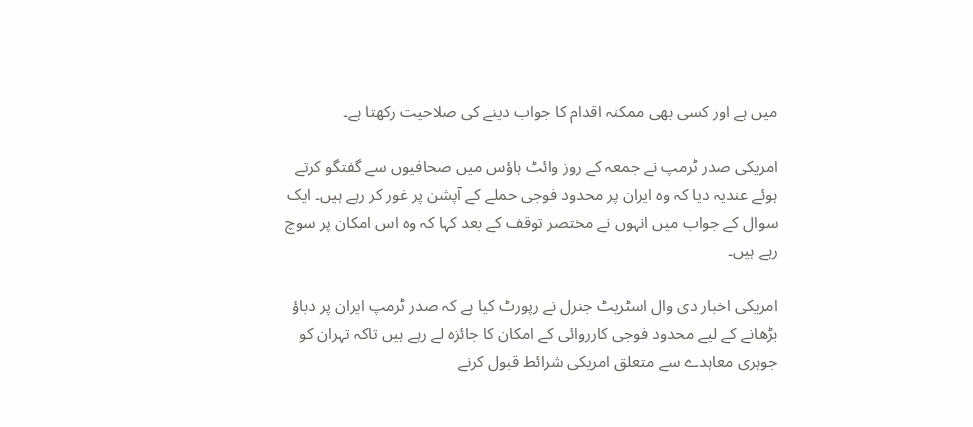میں ہے اور کسی بھی ممکنہ اقدام کا جواب دینے کی صلاحیت رکھتا ہے۔

امریکی صدر ٹرمپ نے جمعہ کے روز وائٹ ہاؤس میں صحافیوں سے گفتگو کرتے ہوئے عندیہ دیا کہ وہ ایران پر محدود فوجی حملے کے آپشن پر غور کر رہے ہیں۔ ایک سوال کے جواب میں انہوں نے مختصر توقف کے بعد کہا کہ وہ اس امکان پر سوچ رہے ہیں۔

امریکی اخبار دی وال اسٹریٹ جنرل نے رپورٹ کیا ہے کہ صدر ٹرمپ ایران پر دباؤ بڑھانے کے لیے محدود فوجی کارروائی کے امکان کا جائزہ لے رہے ہیں تاکہ تہران کو جوہری معاہدے سے متعلق امریکی شرائط قبول کرنے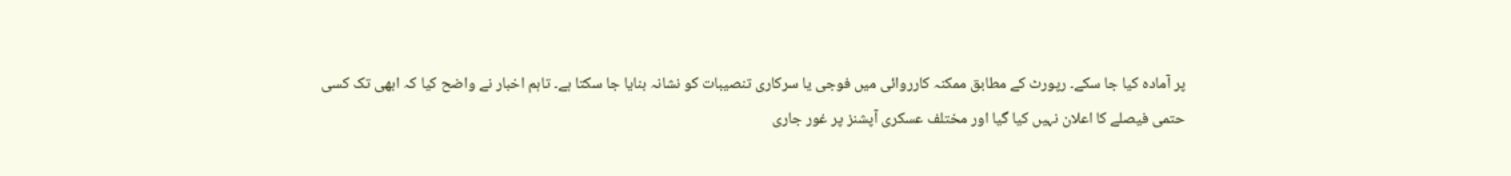پر آمادہ کیا جا سکے۔ رپورٹ کے مطابق ممکنہ کارروائی میں فوجی یا سرکاری تنصیبات کو نشانہ بنایا جا سکتا ہے۔ تاہم اخبار نے واضح کیا کہ ابھی تک کسی حتمی فیصلے کا اعلان نہیں کیا گیا اور مختلف عسکری آپشنز پر غور جاری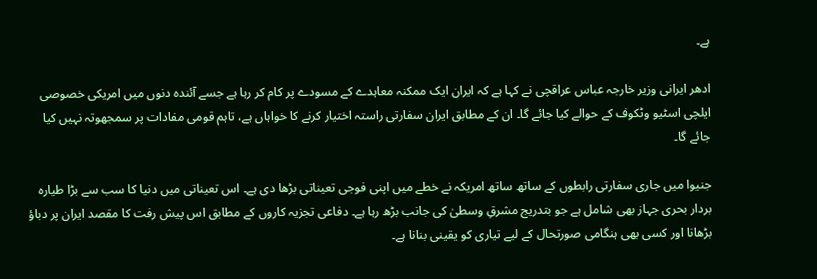ہے۔

ادھر ایرانی وزیر خارجہ عباس عراقچی نے کہا ہے کہ ایران ایک ممکنہ معاہدے کے مسودے پر کام کر رہا ہے جسے آئندہ دنوں میں امریکی خصوصی ایلچی اسٹیو وٹکوف کے حوالے کیا جائے گا۔ ان کے مطابق ایران سفارتی راستہ اختیار کرنے کا خواہاں ہے، تاہم قومی مفادات پر سمجھوتہ نہیں کیا جائے گا۔

جنیوا میں جاری سفارتی رابطوں کے ساتھ ساتھ امریکہ نے خطے میں اپنی فوجی تعیناتی بڑھا دی ہے۔ اس تعیناتی میں دنیا کا سب سے بڑا طیارہ بردار بحری جہاز بھی شامل ہے جو بتدریج مشرقِ وسطیٰ کی جانب بڑھ رہا ہے۔ دفاعی تجزیہ کاروں کے مطابق اس پیش رفت کا مقصد ایران پر دباؤ بڑھانا اور کسی بھی ہنگامی صورتحال کے لیے تیاری کو یقینی بنانا ہے۔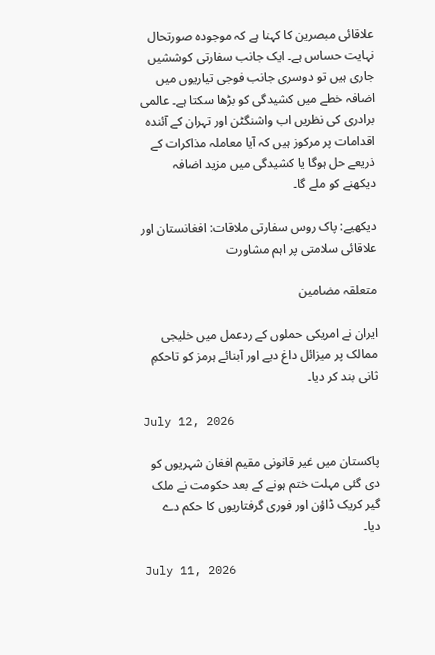علاقائی مبصرین کا کہنا ہے کہ موجودہ صورتحال نہایت حساس ہے۔ ایک جانب سفارتی کوششیں جاری ہیں تو دوسری جانب فوجی تیاریوں میں اضافہ خطے میں کشیدگی کو بڑھا سکتا ہے۔ عالمی برادری کی نظریں اب واشنگٹن اور تہران کے آئندہ اقدامات پر مرکوز ہیں کہ آیا معاملہ مذاکرات کے ذریعے حل ہوگا یا کشیدگی میں مزید اضافہ دیکھنے کو ملے گا۔

دیکھیے: پاک روس سفارتی ملاقات: افغانستان اور علاقائی سلامتی پر اہم مشاورت

متعلقہ مضامین

ایران نے امریکی حملوں کے ردعمل میں خلیجی ممالک پر میزائل داغ دیے اور آبنائے ہرمز کو تاحکمِ ثانی بند کر دیا۔

July 12, 2026

پاکستان میں غیر قانونی مقیم افغان شہریوں کو دی گئی مہلت ختم ہونے کے بعد حکومت نے ملک گیر کریک ڈاؤن اور فوری گرفتاریوں کا حکم دے دیا۔

July 11, 2026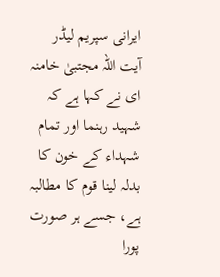ایرانی سپریم لیڈر آیت اللہ مجتبیٰ خامنہ ای نے کہا ہے کہ شہید رہنما اور تمام شہداء کے خون کا بدلہ لینا قوم کا مطالبہ ہے، جسے ہر صورت پورا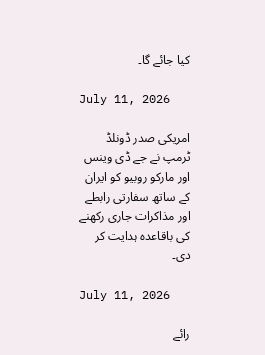کیا جائے گا۔

July 11, 2026

امریکی صدر ڈونلڈ ٹرمپ نے جے ڈی وینس اور مارکو روبیو کو ایران کے ساتھ سفارتی رابطے اور مذاکرات جاری رکھنے کی باقاعدہ ہدایت کر دی۔

July 11, 2026

رائے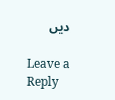دیں

Leave a Reply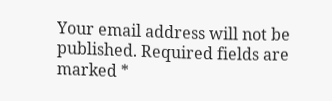Your email address will not be published. Required fields are marked *